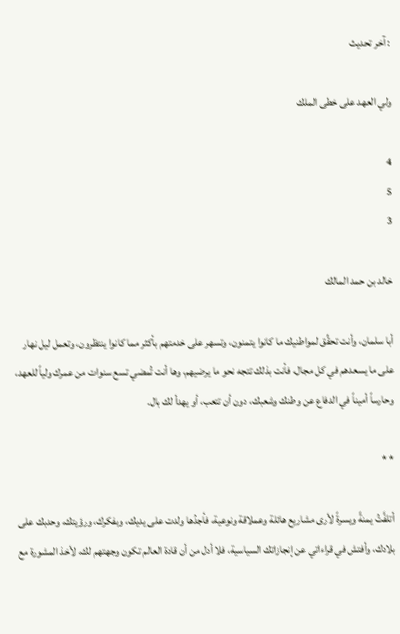: آخر تحديث

ولي العهد على خطى الملك

4
5
3

خالد بن حمد المالك

أبا سلمان، وأنت تحقِّق لمواطنيك ما كانوا يتمنون، وتسهر على خدمتهم بأكثر مما كانوا ينتظرون، وتعمل ليل نهار على ما يسعدهم في كل مجال، فأنت بذلك تتجه نحو ما يرضيهم، وها أنت تُمضي تسع سنوات من عمرك ولياً للعهد، وحارساً أميناً في الدفاع عن وطنك وشعبك، دون أن تتعب، أو يهدأ لك بال.

* *

أتلفَّتُ يمنةً ويسرةً لأرى مشاريع هائلة وعملاقة ونوعية، فأجدُها ولدت على يديك، وبفكرك، ورؤيتك، وحدبك على بلادك، وأفتش في قراءاتي عن إنجازاتك السياسية، فلا أدل من أن قادة العالم تكون وجهتهم لك، لأخذ المشورة مع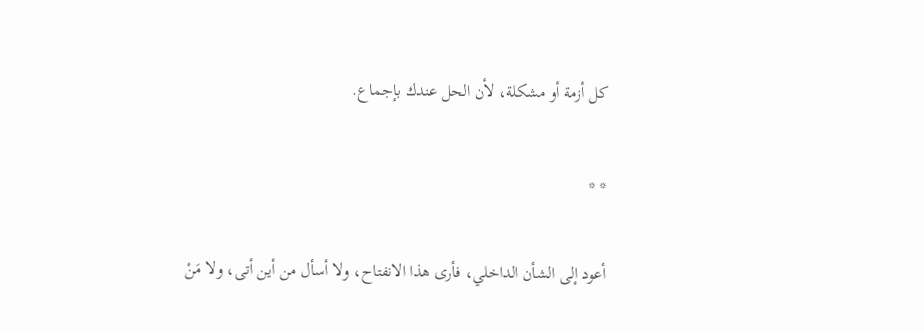كل أزمة أو مشكلة، لأن الحل عندك بإجماع.

* *

أعود إلى الشأن الداخلي، فأرى هذا الانفتاح، ولا أسأل من أين أتى، ولا مَنْ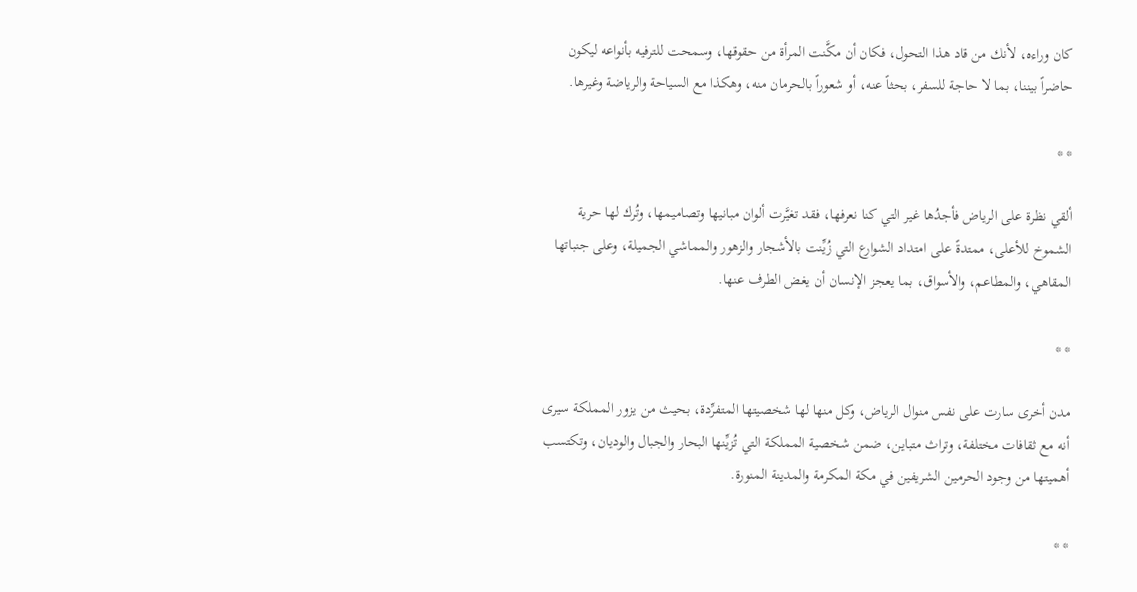كان وراءه، لأنك من قاد هذا التحول، فكان أن مكَّنت المرأة من حقوقها، وسمحت للترفيه بأنواعه ليكون حاضراً بيننا، بما لا حاجة للسفر، بحثاً عنه، أو شعوراً بالحرمان منه، وهكذا مع السياحة والرياضة وغيرها.

* *

ألقي نظرة على الرياض فأجدُها غير التي كنا نعرفها، فقد تغيَّرت ألوان مبانيها وتصاميمها، وتُرك لها حرية الشموخ للأعلى، ممتدةً على امتداد الشوارع التي زُيِّنت بالأشجار والزهور والمماشي الجميلة، وعلى جنباتها المقاهي، والمطاعم، والأسواق، بما يعجز الإنسان أن يغض الطرف عنها.

* *

مدن أخرى سارت على نفس منوال الرياض، وكل منها لها شخصيتها المتفرِّدة، بحيث من يزور المملكة سيرى أنه مع ثقافات مختلفة، وتراث متباين، ضمن شخصية المملكة التي تُزيِّنها البحار والجبال والوديان، وتكتسب أهميتها من وجود الحرمين الشريفين في مكة المكرمة والمدينة المنورة.

* *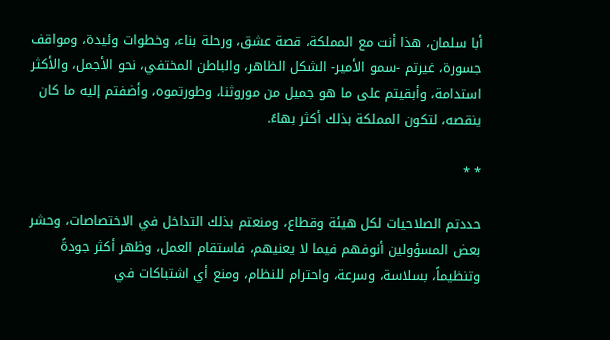أبا سلمان، هذا أنت مع المملكة، قصة عشق، ورحلة بناء، وخطوات وئيدة، ومواقف جسورة، غيرتم -سمو الأمير- الشكل الظاهر، والباطن المختفي، نحو الأجمل، والأكثر استدامة، وأبقيتم على ما هو جميل من موروثنا، وطورتموه، وأضفتم إليه ما كان ينقصه، لتكون المملكة بذلك أكثر بهاءً.

* *

حددتم الصلاحيات لكل هيئة وقطاع، ومنعتم بذلك التداخل في الاختصاصات، وحشر بعض المسؤولين أنوفهم فيما لا يعنيهم، فاستقام العمل، وظهر أكثر جودةً وتنظيماً، بسلاسة، وسرعة، واحترام للنظام، ومنع أي اشتباكات في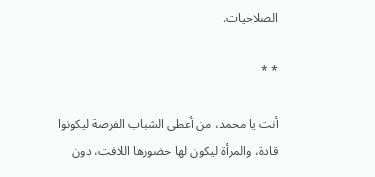الصلاحيات.

* *

أنت يا محمد، من أعطى الشباب الفرصة ليكونوا قادة، والمرأة ليكون لها حضورها اللافت، دون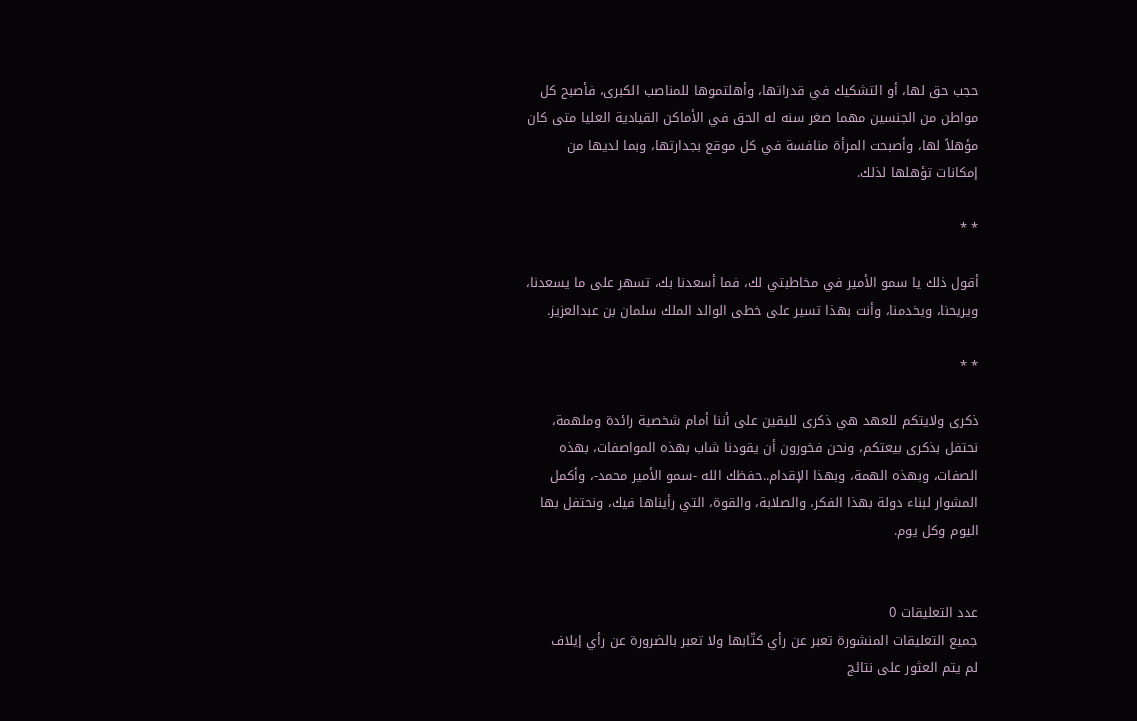حجب حق لها، أو التشكيك في قدراتها، وأهلتموها للمناصب الكبرى، فأصبح كل مواطن من الجنسين مهما صغر سنه له الحق في الأماكن القيادية العليا متى كان مؤهلاً لها، وأصبحت المرأة منافسة في كل موقع بجدارتها، وبما لديها من إمكانات تؤهلها لذلك.

* *

أقول ذلك يا سمو الأمير في مخاطبتي لك، فما أسعدنا بك، تسهر على ما يسعدنا، ويريحنا، ويخدمنا، وأنت بهذا تسير على خطى الوالد الملك سلمان بن عبدالعزيز.

* *

ذكرى ولايتكم للعهد هي ذكرى لليقين على أننا أمام شخصية رائدة وملهمة، نحتفل بذكرى بيعتكم، ونحن فخورون أن يقودنا شاب بهذه المواصفات، بهذه الصفات، وبهذه الهمة، وبهذا الإقدام..حفظك الله -سمو الأمير محمد-، وأكمل المشوار لبناء دولة بهذا الفكر، والصلابة، والقوة، التي رأيناها فيك، ونحتفل بها اليوم وكل يوم.


عدد التعليقات 0
جميع التعليقات المنشورة تعبر عن رأي كتّابها ولا تعبر بالضرورة عن رأي إيلاف
لم يتم العثور على نتائج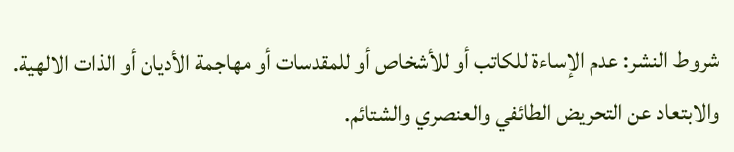شروط النشر: عدم الإساءة للكاتب أو للأشخاص أو للمقدسات أو مهاجمة الأديان أو الذات الالهية. والابتعاد عن التحريض الطائفي والعنصري والشتائم.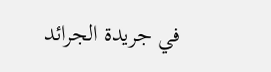في جريدة الجرائد